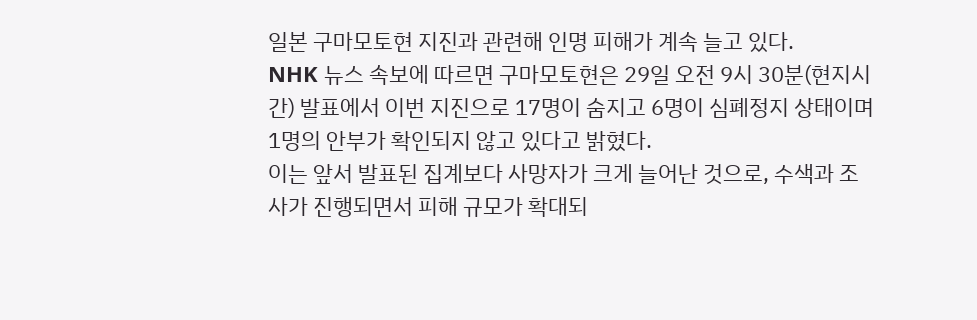일본 구마모토현 지진과 관련해 인명 피해가 계속 늘고 있다.
NHK 뉴스 속보에 따르면 구마모토현은 29일 오전 9시 30분(현지시간) 발표에서 이번 지진으로 17명이 숨지고 6명이 심폐정지 상태이며 1명의 안부가 확인되지 않고 있다고 밝혔다.
이는 앞서 발표된 집계보다 사망자가 크게 늘어난 것으로, 수색과 조사가 진행되면서 피해 규모가 확대되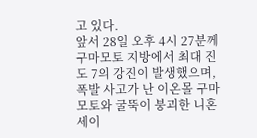고 있다.
앞서 28일 오후 4시 27분께 구마모토 지방에서 최대 진도 7의 강진이 발생했으며, 폭발 사고가 난 이온몰 구마모토와 굴뚝이 붕괴한 니혼세이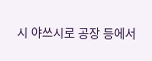시 야쓰시로 공장 등에서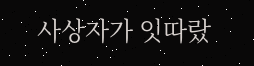사상자가 잇따랐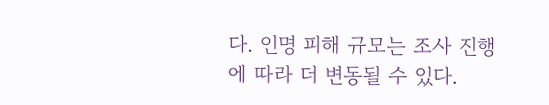다. 인명 피해 규모는 조사 진행에 따라 더 변동될 수 있다.